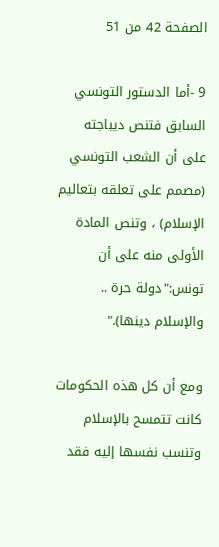الصفحة 42 من 51

9 -أما الدستور التونسي السابق فتنص ديباجته على أن الشعب التونسي (مصمم على تعلقه بتعاليم الإسلام) ، وتنص المادة الأولى منه على أن تونس:"دولة حرة .. والإسلام دينها)."

ومع أن كل هذه الحكومات كانت تتمسح بالإسلام وتنسب نفسها إليه فقد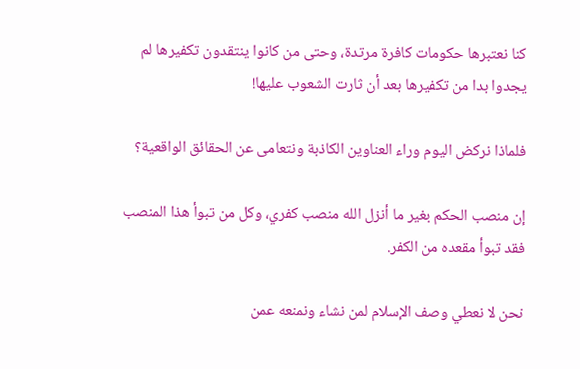كنا نعتبرها حكومات كافرة مرتدة، وحتى من كانوا ينتقدون تكفيرها لم يجدوا بدا من تكفيرها بعد أن ثارت الشعوب عليها!

فلماذا نركض اليوم وراء العناوين الكاذبة ونتعامى عن الحقائق الواقعية؟

إن منصب الحكم بغير ما أنزل الله منصب كفري، وكل من تبوأ هذا المنصب فقد تبوأ مقعده من الكفر.

نحن لا نعطي وصف الإسلام لمن نشاء ونمنعه عمن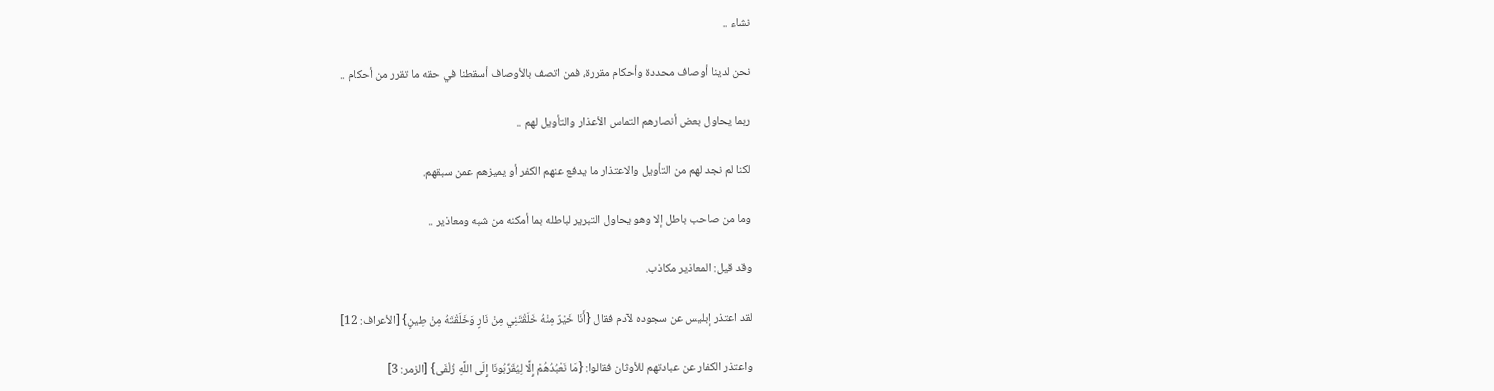نشاء ..

نحن لدينا أوصاف محددة وأحكام مقررة، فمن اتصف بالأوصاف أسقطنا في حقه ما تقرر من أحكام ..

ربما يحاول بعض أنصارهم التماس الأعذار والتأويل لهم ..

لكنا لم نجد لهم من التأويل والاعتذار ما يدفع عنهم الكفر أو يميزهم عمن سبقهم.

وما من صاحب باطل إلا وهو يحاول التبرير لباطله بما أمكنه من شبه ومعاذير ..

وقد قيل: المعاذير مكاذب.

لقد اعتذر إبليس عن سجوده لآدم فقال {أَنَا خَيْرٌ مِنْهُ خَلَقْتَنِي مِنْ نَارٍ وَخَلَقْتَهُ مِنْ طِينٍ} [الأعراف: 12]

واعتذر الكفار عن عبادتهم للأوثان فقالوا: {مَا نَعْبُدُهُمْ إِلَّا لِيُقَرِّبُونَا إِلَى اللَّهِ زُلْفَى} [الزمر: 3]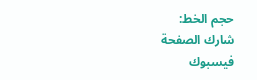حجم الخط:
شارك الصفحة
فيسبوك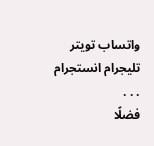واتساب تويتر تليجرام انستجرام
. . .
فضلًا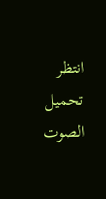انتظر تحميل الصوت